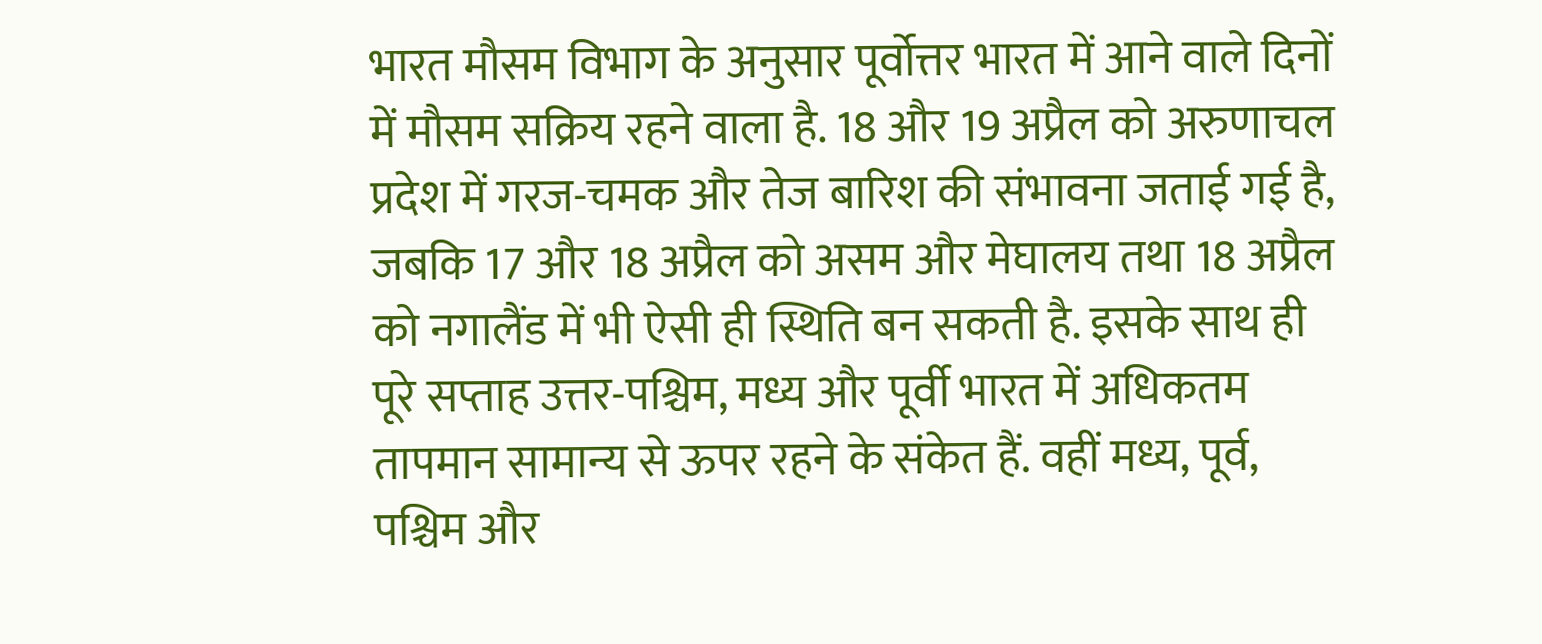भारत मौसम विभाग के अनुसार पूर्वोत्तर भारत में आने वाले दिनों में मौसम सक्रिय रहने वाला है. 18 और 19 अप्रैल को अरुणाचल प्रदेश में गरज-चमक और तेज बारिश की संभावना जताई गई है, जबकि 17 और 18 अप्रैल को असम और मेघालय तथा 18 अप्रैल को नगालैंड में भी ऐसी ही स्थिति बन सकती है. इसके साथ ही पूरे सप्ताह उत्तर-पश्चिम, मध्य और पूर्वी भारत में अधिकतम तापमान सामान्य से ऊपर रहने के संकेत हैं. वहीं मध्य, पूर्व, पश्चिम और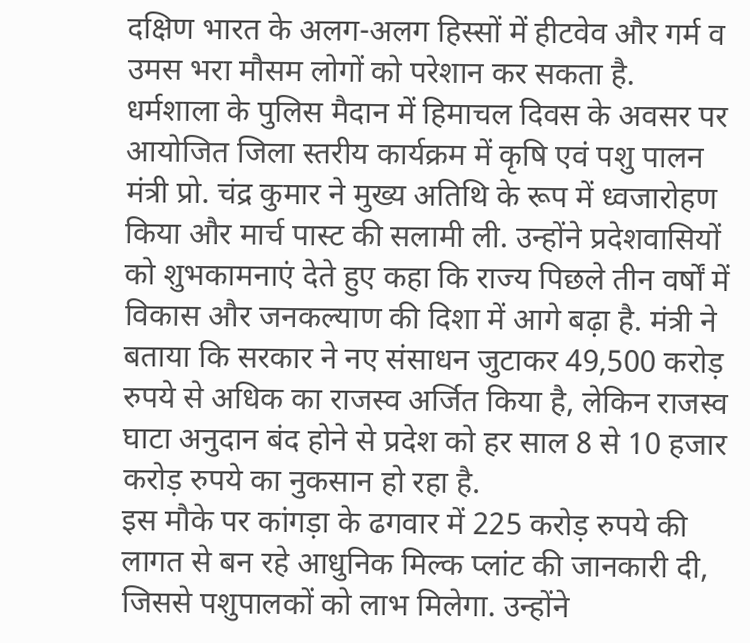दक्षिण भारत के अलग-अलग हिस्सों में हीटवेव और गर्म व उमस भरा मौसम लोगों को परेशान कर सकता है.
धर्मशाला के पुलिस मैदान में हिमाचल दिवस के अवसर पर आयोजित जिला स्तरीय कार्यक्रम में कृषि एवं पशु पालन मंत्री प्रो. चंद्र कुमार ने मुख्य अतिथि के रूप में ध्वजारोहण किया और मार्च पास्ट की सलामी ली. उन्होंने प्रदेशवासियों को शुभकामनाएं देते हुए कहा कि राज्य पिछले तीन वर्षों में विकास और जनकल्याण की दिशा में आगे बढ़ा है. मंत्री ने बताया कि सरकार ने नए संसाधन जुटाकर 49,500 करोड़ रुपये से अधिक का राजस्व अर्जित किया है, लेकिन राजस्व घाटा अनुदान बंद होने से प्रदेश को हर साल 8 से 10 हजार करोड़ रुपये का नुकसान हो रहा है.
इस मौके पर कांगड़ा के ढगवार में 225 करोड़ रुपये की लागत से बन रहे आधुनिक मिल्क प्लांट की जानकारी दी, जिससे पशुपालकों को लाभ मिलेगा. उन्होंने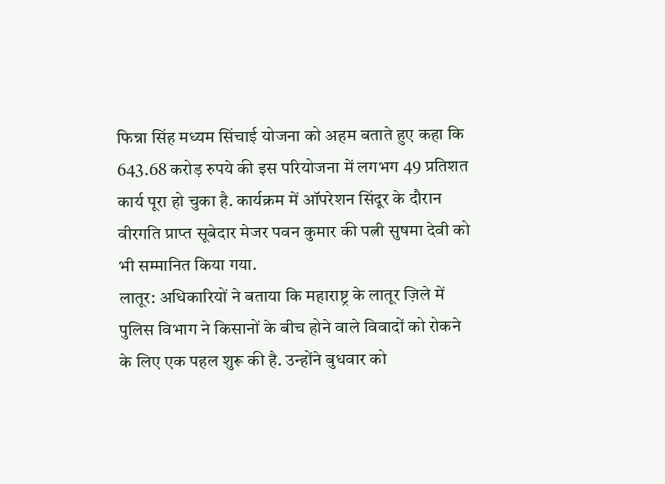फिन्ना सिंह मध्यम सिंचाई योजना को अहम बताते हुए कहा कि 643.68 करोड़ रुपये की इस परियोजना में लगभग 49 प्रतिशत कार्य पूरा हो चुका है. कार्यक्रम में ऑपरेशन सिंदूर के दौरान वीरगति प्राप्त सूबेदार मेजर पवन कुमार की पत्नी सुषमा देवी को भी सम्मानित किया गया.
लातूर: अधिकारियों ने बताया कि महाराष्ट्र के लातूर ज़िले में पुलिस विभाग ने किसानों के बीच होने वाले विवादों को रोकने के लिए एक पहल शुरू की है. उन्होंने बुधवार को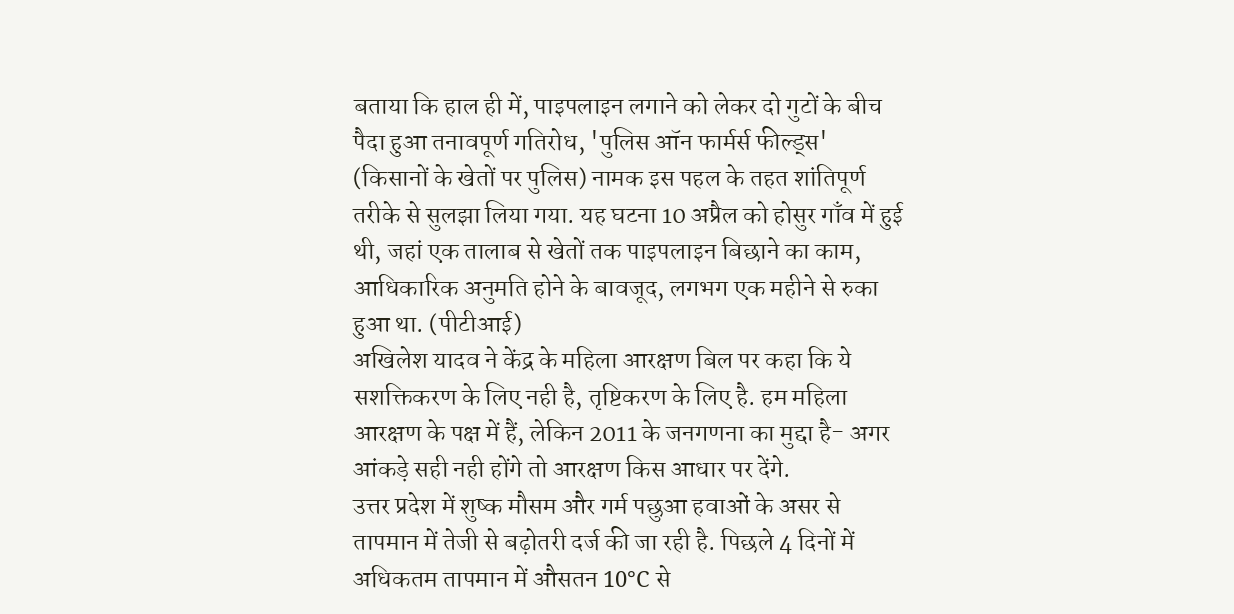बताया कि हाल ही में, पाइपलाइन लगाने को लेकर दो गुटों के बीच पैदा हुआ तनावपूर्ण गतिरोध, 'पुलिस ऑन फार्मर्स फील्ड्स' (किसानों के खेतों पर पुलिस) नामक इस पहल के तहत शांतिपूर्ण तरीके से सुलझा लिया गया. यह घटना 10 अप्रैल को होसुर गाँव में हुई थी, जहां एक तालाब से खेतों तक पाइपलाइन बिछाने का काम, आधिकारिक अनुमति होने के बावजूद, लगभग एक महीने से रुका हुआ था. (पीटीआई)
अखिलेश यादव ने केंद्र के महिला आरक्षण बिल पर कहा कि ये सशक्तिकरण के लिए नही है, तृष्टिकरण के लिए है. हम महिला आरक्षण के पक्ष में हैं, लेकिन 2011 के जनगणना का मुद्दा है- अगर आंकड़े सही नही होंगे तो आरक्षण किस आधार पर देंगे.
उत्तर प्रदेश में शुष्क मौसम और गर्म पछुआ हवाओं के असर से तापमान में तेजी से बढ़ोतरी दर्ज की जा रही है. पिछले 4 दिनों में अधिकतम तापमान में औसतन 10°C से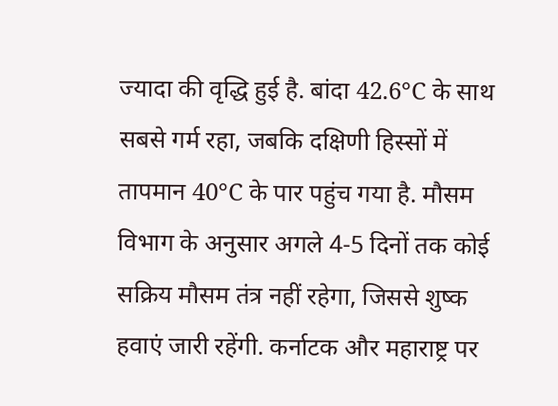ज्यादा की वृद्धि हुई है. बांदा 42.6°C के साथ सबसे गर्म रहा, जबकि दक्षिणी हिस्सों में तापमान 40°C के पार पहुंच गया है. मौसम विभाग के अनुसार अगले 4-5 दिनों तक कोई सक्रिय मौसम तंत्र नहीं रहेगा, जिससे शुष्क हवाएं जारी रहेंगी. कर्नाटक और महाराष्ट्र पर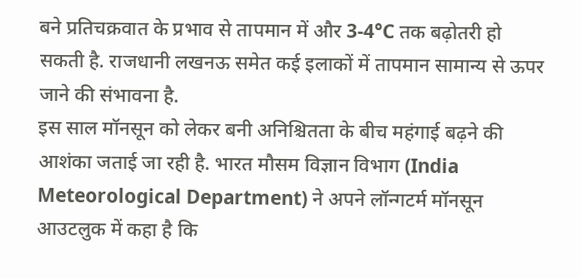बने प्रतिचक्रवात के प्रभाव से तापमान में और 3-4°C तक बढ़ोतरी हो सकती है. राजधानी लखनऊ समेत कई इलाकों में तापमान सामान्य से ऊपर जाने की संभावना है.
इस साल मॉनसून को लेकर बनी अनिश्चितता के बीच महंगाई बढ़ने की आशंका जताई जा रही है. भारत मौसम विज्ञान विभाग (India Meteorological Department) ने अपने लॉन्गटर्म मॉनसून आउटलुक में कहा है कि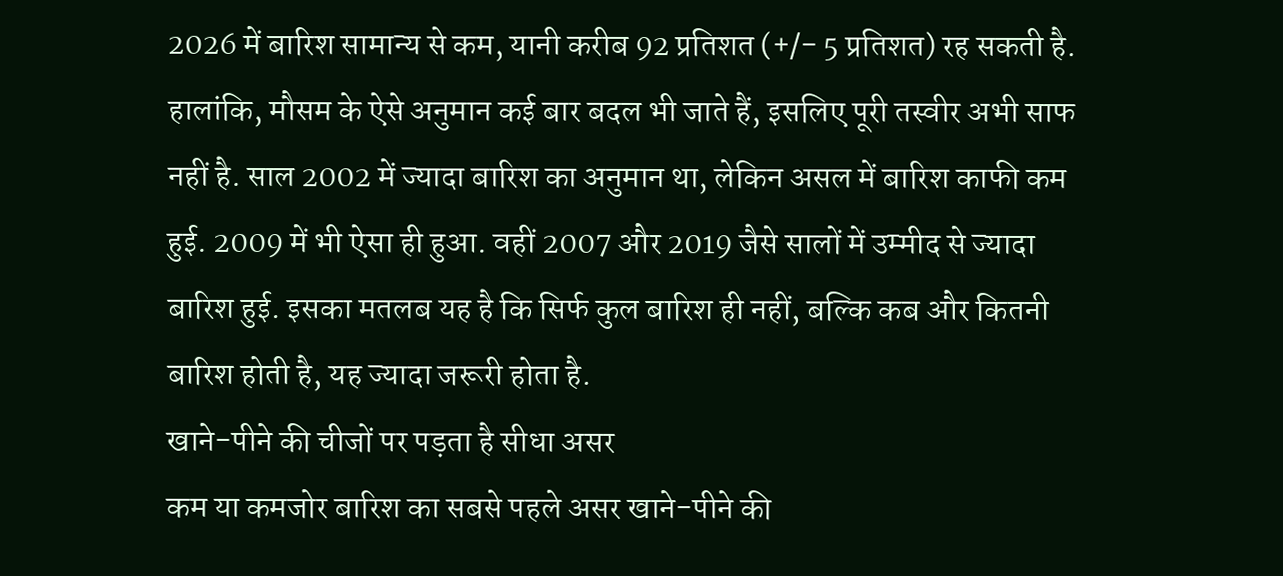2026 में बारिश सामान्य से कम, यानी करीब 92 प्रतिशत (+/- 5 प्रतिशत) रह सकती है. हालांकि, मौसम के ऐसे अनुमान कई बार बदल भी जाते हैं, इसलिए पूरी तस्वीर अभी साफ नहीं है. साल 2002 में ज्यादा बारिश का अनुमान था, लेकिन असल में बारिश काफी कम हुई. 2009 में भी ऐसा ही हुआ. वहीं 2007 और 2019 जैसे सालों में उम्मीद से ज्यादा बारिश हुई. इसका मतलब यह है कि सिर्फ कुल बारिश ही नहीं, बल्कि कब और कितनी बारिश होती है, यह ज्यादा जरूरी होता है.
खाने-पीने की चीजों पर पड़ता है सीधा असर
कम या कमजोर बारिश का सबसे पहले असर खाने-पीने की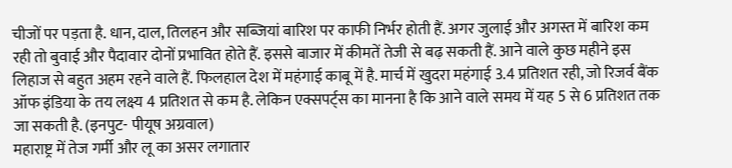चीजों पर पड़ता है. धान, दाल, तिलहन और सब्जियां बारिश पर काफी निर्भर होती हैं. अगर जुलाई और अगस्त में बारिश कम रही तो बुवाई और पैदावार दोनों प्रभावित होते हैं. इससे बाजार में कीमतें तेजी से बढ़ सकती हैं. आने वाले कुछ महीने इस लिहाज से बहुत अहम रहने वाले हैं. फिलहाल देश में महंगाई काबू में है. मार्च में खुदरा महंगाई 3.4 प्रतिशत रही, जो रिजर्व बैंक ऑफ इंडिया के तय लक्ष्य 4 प्रतिशत से कम है. लेकिन एक्सपर्ट्स का मानना है कि आने वाले समय में यह 5 से 6 प्रतिशत तक जा सकती है. (इनपुट- पीयूष अग्रवाल)
महाराष्ट्र में तेज गर्मी और लू का असर लगातार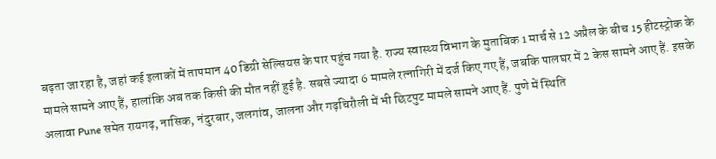बढ़ता जा रहा है, जहां कई इलाकों में तापमान 40 डिग्री सेल्सियस के पार पहुंच गया है. राज्य स्वास्थ्य विभाग के मुताबिक 1 मार्च से 12 अप्रैल के बीच 15 हीटस्ट्रोक के मामले सामने आए हैं, हालांकि अब तक किसी की मौत नहीं हुई है. सबसे ज्यादा 6 मामले रत्नागिरी में दर्ज किए गए हैं, जबकि पालघर में 2 केस सामने आए हैं. इसके अलावा Pune समेत रायगढ़, नासिक, नंदुरबार, जलगांव, जालना और गढ़चिरौली में भी छिटपुट मामले सामने आए हैं. पुणे में स्थिति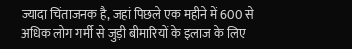ज्यादा चिंताजनक है, जहां पिछले एक महीने में 600 से अधिक लोग गर्मी से जुड़ी बीमारियों के इलाज के लिए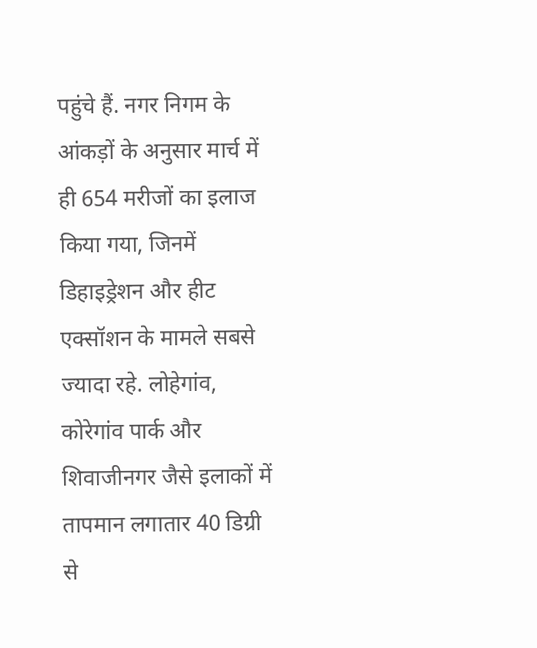पहुंचे हैं. नगर निगम के आंकड़ों के अनुसार मार्च में ही 654 मरीजों का इलाज किया गया, जिनमें डिहाइड्रेशन और हीट एक्सॉशन के मामले सबसे ज्यादा रहे. लोहेगांव, कोरेगांव पार्क और शिवाजीनगर जैसे इलाकों में तापमान लगातार 40 डिग्री से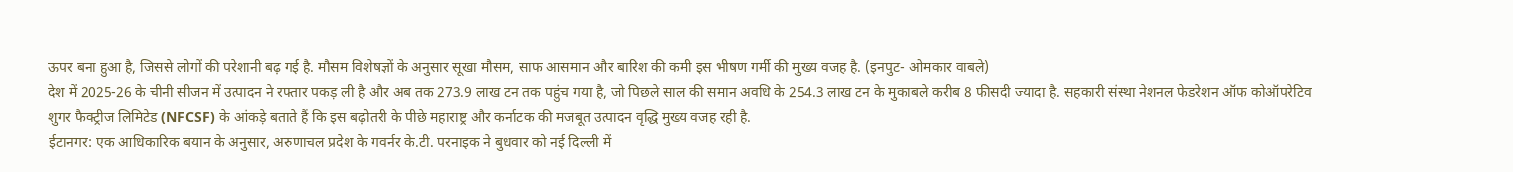ऊपर बना हुआ है, जिससे लोगों की परेशानी बढ़ गई है. मौसम विशेषज्ञों के अनुसार सूखा मौसम, साफ आसमान और बारिश की कमी इस भीषण गर्मी की मुख्य वजह है. (इनपुट- ओमकार वाबले)
देश में 2025-26 के चीनी सीजन में उत्पादन ने रफ्तार पकड़ ली है और अब तक 273.9 लाख टन तक पहुंच गया है, जो पिछले साल की समान अवधि के 254.3 लाख टन के मुकाबले करीब 8 फीसदी ज्यादा है. सहकारी संस्था नेशनल फेडरेशन ऑफ कोऑपरेटिव शुगर फैक्ट्रीज लिमिटेड (NFCSF) के आंकड़े बताते हैं कि इस बढ़ोतरी के पीछे महाराष्ट्र और कर्नाटक की मजबूत उत्पादन वृद्धि मुख्य वजह रही है.
ईटानगर: एक आधिकारिक बयान के अनुसार, अरुणाचल प्रदेश के गवर्नर के.टी. परनाइक ने बुधवार को नई दिल्ली में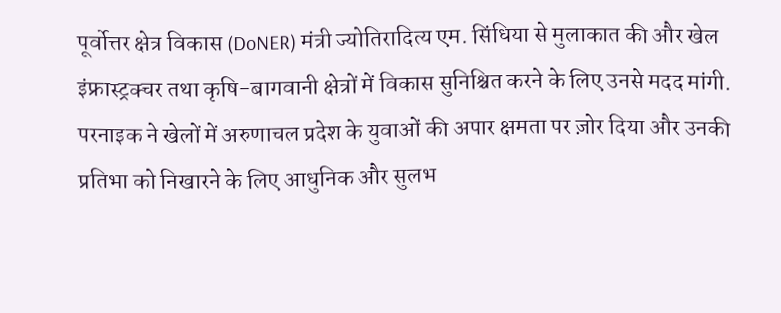पूर्वोत्तर क्षेत्र विकास (DoNER) मंत्री ज्योतिरादित्य एम. सिंधिया से मुलाकात की और खेल इंफ्रास्ट्रक्चर तथा कृषि-बागवानी क्षेत्रों में विकास सुनिश्चित करने के लिए उनसे मदद मांगी. परनाइक ने खेलों में अरुणाचल प्रदेश के युवाओं की अपार क्षमता पर ज़ोर दिया और उनकी प्रतिभा को निखारने के लिए आधुनिक और सुलभ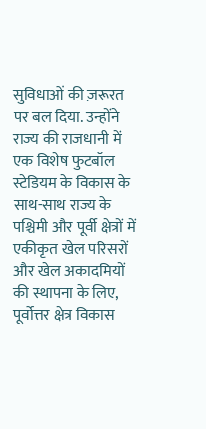सुविधाओं की ज़रूरत पर बल दिया. उन्होंने राज्य की राजधानी में एक विशेष फुटबॉल स्टेडियम के विकास के साथ-साथ राज्य के पश्चिमी और पूर्वी क्षेत्रों में एकीकृत खेल परिसरों और खेल अकादमियों की स्थापना के लिए, पूर्वोत्तर क्षेत्र विकास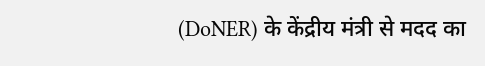(DoNER) के केंद्रीय मंत्री से मदद का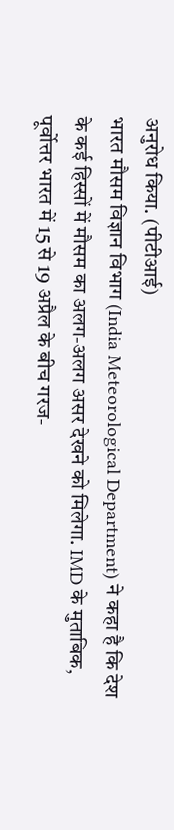अनुरोध किया. (पीटीआई)
भारत मौसम विज्ञान विभाग (India Meteorological Department) ने कहा है कि देश के कई हिस्सों में मौसम का अलग-अलग असर देखने को मिलेगा. IMD के मुताबिक, पूर्वोत्तर भारत में 15 से 19 अप्रैल के बीच गरज-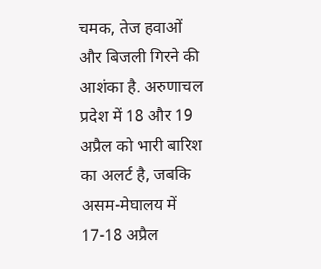चमक, तेज हवाओं और बिजली गिरने की आशंका है. अरुणाचल प्रदेश में 18 और 19 अप्रैल को भारी बारिश का अलर्ट है, जबकि असम-मेघालय में 17-18 अप्रैल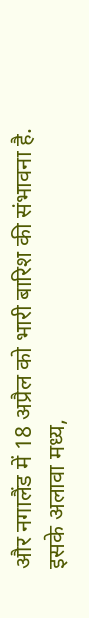और नगालैंड में 18 अप्रैल को भारी बारिश की संभावना है. इसके अलावा मध्य,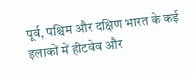पूर्व, पश्चिम और दक्षिण भारत के कई इलाकों में हीटवेव और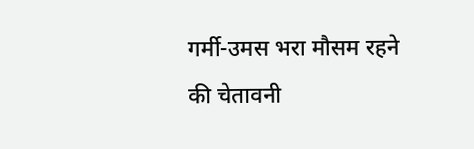गर्मी-उमस भरा मौसम रहने की चेतावनी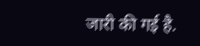जारी की गई है.